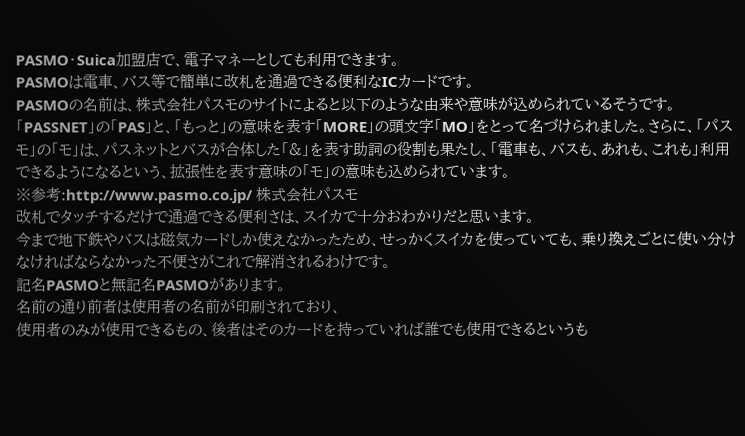PASMO・Suica加盟店で、電子マネーとしても利用できます。
PASMOは電車、バス等で簡単に改札を通過できる便利なICカードです。
PASMOの名前は、株式会社パスモのサイトによると以下のような由来や意味が込められているそうです。
「PASSNET」の「PAS」と、「もっと」の意味を表す「MORE」の頭文字「MO」をとって名づけられました。さらに、「パスモ」の「モ」は、パスネットとバスが合体した「&」を表す助詞の役割も果たし、「電車も、バスも、あれも、これも」利用できるようになるという、拡張性を表す意味の「モ」の意味も込められています。
※参考:http://www.pasmo.co.jp/ 株式会社パスモ
改札でタッチするだけで通過できる便利さは、スイカで十分おわかりだと思います。
今まで地下鉄やバスは磁気カードしか使えなかったため、せっかくスイカを使っていても、乗り換えごとに使い分けなければならなかった不便さがこれで解消されるわけです。
記名PASMOと無記名PASMOがあります。
名前の通り前者は使用者の名前が印刷されており、
使用者のみが使用できるもの、後者はそのカードを持っていれば誰でも使用できるというも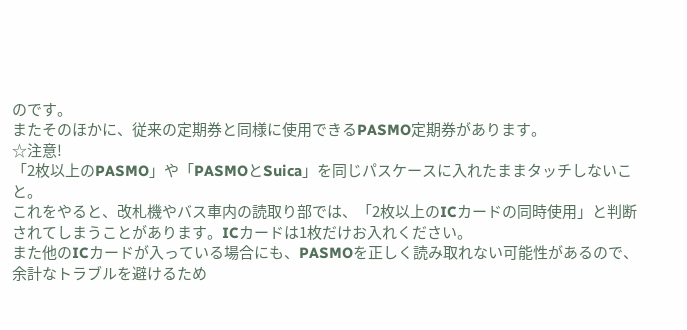のです。
またそのほかに、従来の定期券と同様に使用できるPASMO定期券があります。
☆注意!
「2枚以上のPASMO」や「PASMOとSuica」を同じパスケースに入れたままタッチしないこと。
これをやると、改札機やバス車内の読取り部では、「2枚以上のICカードの同時使用」と判断されてしまうことがあります。ICカードは1枚だけお入れください。
また他のICカードが入っている場合にも、PASMOを正しく読み取れない可能性があるので、余計なトラブルを避けるため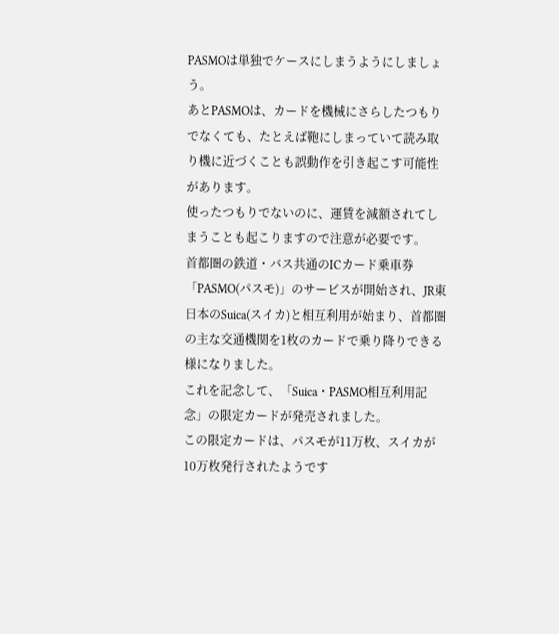PASMOは単独でケースにしまうようにしましょう。
あとPASMOは、カードを機械にさらしたつもりでなくても、たとえば鞄にしまっていて読み取り機に近づくことも誤動作を引き起こす可能性があります。
使ったつもりでないのに、運賃を減額されてしまうことも起こりますので注意が必要です。
首都圏の鉄道・バス共通のICカード乗車券「PASMO(パスモ)」のサービスが開始され、JR東日本のSuica(スイカ)と相互利用が始まり、首都圏の主な交通機関を1枚のカードで乗り降りできる様になりました。
これを記念して、「Suica・PASMO相互利用記念」の限定カードが発売されました。
この限定カードは、パスモが11万枚、スイカが10万枚発行されたようです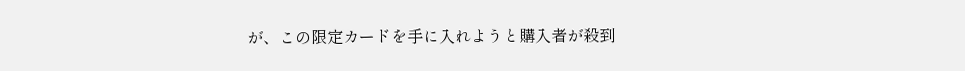が、この限定カードを手に入れようと購入者が殺到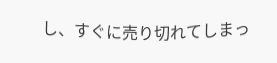し、すぐに売り切れてしまっ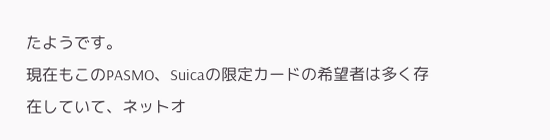たようです。
現在もこのPASMO、Suicaの限定カードの希望者は多く存在していて、ネットオ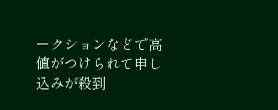ークションなどで高値がつけられて申し込みが殺到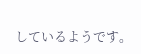しているようです。